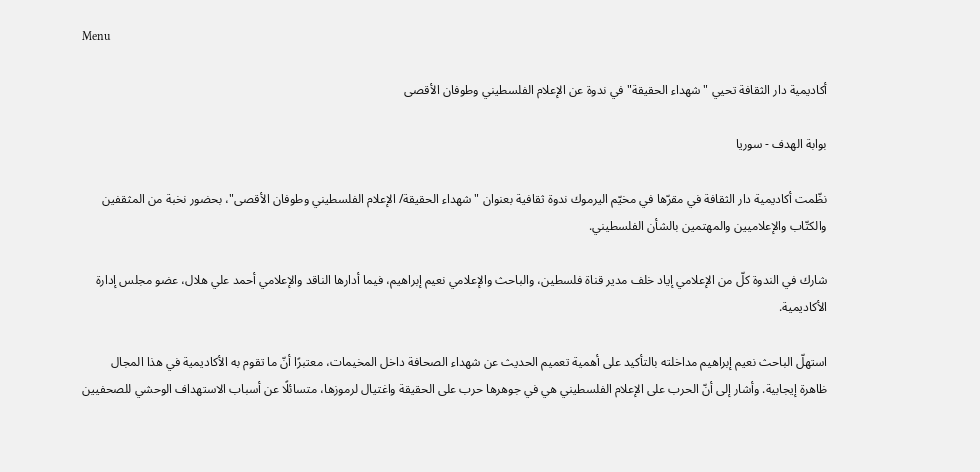Menu

أكاديمية دار الثقافة تحيي "شهداء الحقيقة" في ندوة عن الإعلام الفلسطيني وطوفان الأقصى

بوابة الهدف - سوريا

نظّمت أكاديمية دار الثقافة في مقرّها في مخيّم اليرموك ندوة ثقافية بعنوان "شهداء الحقيقة/ الإعلام الفلسطيني وطوفان الأقصى"، بحضور نخبة من المثقفين والكتّاب والإعلاميين والمهتمين بالشأن الفلسطيني.

شارك في الندوة كلّ من الإعلامي إياد خلف مدير قناة فلسطين، والباحث والإعلامي نعيم إبراهيم، فيما أدارها الناقد والإعلامي أحمد علي هلال، عضو مجلس إدارة الأكاديمية.

استهلّ الباحث نعيم إبراهيم مداخلته بالتأكيد على أهمية تعميم الحديث عن شهداء الصحافة داخل المخيمات، معتبرًا أنّ ما تقوم به الأكاديمية في هذا المجال ظاهرة إيجابية. وأشار إلى أنّ الحرب على الإعلام الفلسطيني هي في جوهرها حرب على الحقيقة واغتيال لرموزها، متسائلًا عن أسباب الاستهداف الوحشي للصحفيين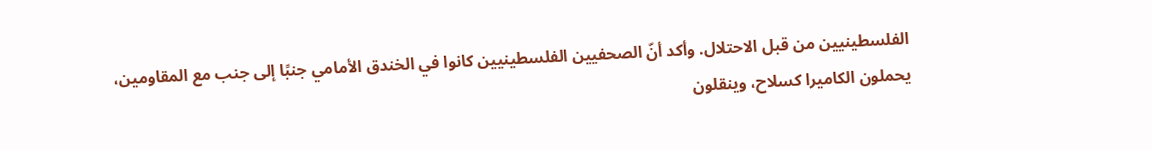الفلسطينيين من قبل الاحتلال. وأكد أنّ الصحفيين الفلسطينيين كانوا في الخندق الأمامي جنبًا إلى جنب مع المقاومين، يحملون الكاميرا كسلاح، وينقلون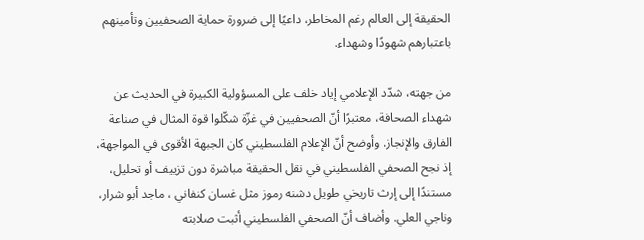الحقيقة إلى العالم رغم المخاطر، داعيًا إلى ضرورة حماية الصحفيين وتأمينهم باعتبارهم شهودًا وشهداء.

من جهته، شدّد الإعلامي إياد خلف على المسؤولية الكبيرة في الحديث عن شهداء الصحافة، معتبرًا أنّ الصحفيين في غزّة شكّلوا قوة المثال في صناعة الفارق والإنجاز. وأوضح أنّ الإعلام الفلسطيني كان الجبهة الأقوى في المواجهة، إذ نجح الصحفي الفلسطيني في نقل الحقيقة مباشرة دون تزييف أو تحليل، مستندًا إلى إرث تاريخي طويل دشنه رموز مثل غسان كنفاني ، ماجد أبو شرار، وناجي العلي. وأضاف أنّ الصحفي الفلسطيني أثبت صلابته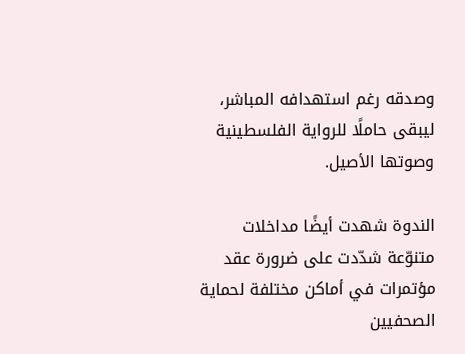وصدقه رغم استهدافه المباشر، ليبقى حاملًا للرواية الفلسطينية وصوتها الأصيل.

الندوة شهدت أيضًا مداخلات متنوّعة شدّدت على ضرورة عقد مؤتمرات في أماكن مختلفة لحماية الصحفيين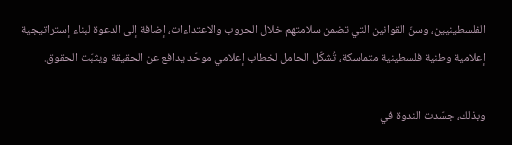الفلسطينيين، وسنّ القوانين التي تضمن سلامتهم خلال الحروب والاعتداءات، إضافة إلى الدعوة لبناء إستراتيجية إعلامية وطنية فلسطينية متماسكة، تُشكّل الحامل لخطاب إعلامي موحّد يدافع عن الحقيقة ويثبّت الحقوق.

وبذلك، جسّدت الندوة في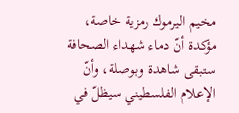مخيم اليرموك رمزية خاصة، مؤكدة أنّ دماء شهداء الصحافة ستبقى شاهدة وبوصلة، وأنّ الإعلام الفلسطيني سيظلّ في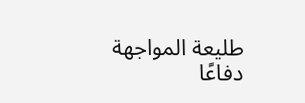طليعة المواجهة دفاعًا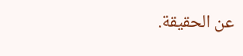عن الحقيقة.